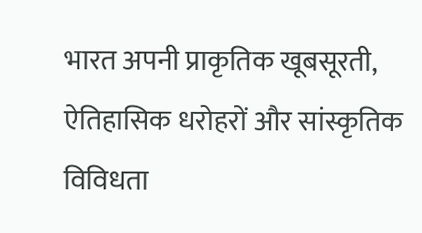भारत अपनी प्राकृतिक खूबसूरती, ऐतिहासिक धरोहरों और सांस्कृतिक विविधता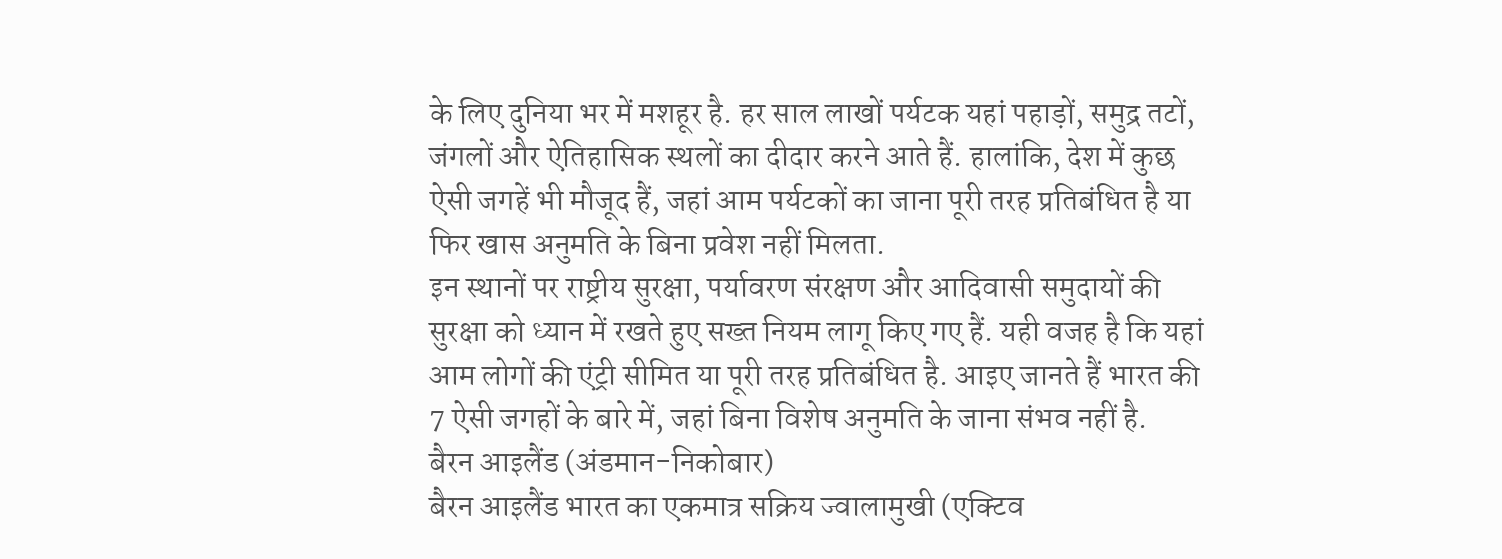के लिए दुनिया भर में मशहूर है. हर साल लाखों पर्यटक यहां पहाड़ों, समुद्र तटों, जंगलों और ऐतिहासिक स्थलों का दीदार करने आते हैं. हालांकि, देश में कुछ ऐसी जगहें भी मौजूद हैं, जहां आम पर्यटकों का जाना पूरी तरह प्रतिबंधित है या फिर खास अनुमति के बिना प्रवेश नहीं मिलता.
इन स्थानों पर राष्ट्रीय सुरक्षा, पर्यावरण संरक्षण और आदिवासी समुदायों की सुरक्षा को ध्यान में रखते हुए सख्त नियम लागू किए गए हैं. यही वजह है कि यहां आम लोगों की एंट्री सीमित या पूरी तरह प्रतिबंधित है. आइए जानते हैं भारत की 7 ऐसी जगहों के बारे में, जहां बिना विशेष अनुमति के जाना संभव नहीं है.
बैरन आइलैंड (अंडमान-निकोबार)
बैरन आइलैंड भारत का एकमात्र सक्रिय ज्वालामुखी (एक्टिव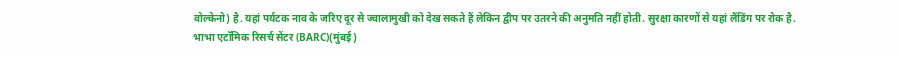वोल्केनो) है. यहां पर्यटक नाव के जरिए दूर से ज्वालामुखी को देख सकते हैं लेकिन द्वीप पर उतरने की अनुमति नहीं होती. सुरक्षा कारणों से यहां लैंडिंग पर रोक है.
भाभा एटॉमिक रिसर्च सेंटर (BARC)(मुंबई)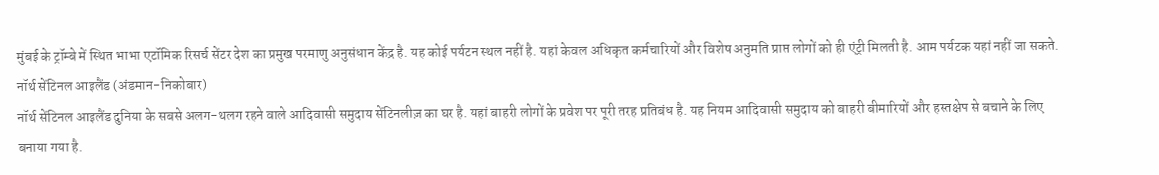मुंबई के ट्रॉम्बे में स्थित भाभा एटॉमिक रिसर्च सेंटर देश का प्रमुख परमाणु अनुसंधान केंद्र है. यह कोई पर्यटन स्थल नहीं है. यहां केवल अधिकृत कर्मचारियों और विशेष अनुमति प्राप्त लोगों को ही एंट्री मिलती है. आम पर्यटक यहां नहीं जा सकते.
नॉर्थ सेंटिनल आइलैंड (अंडमान-निकोबार)
नॉर्थ सेंटिनल आइलैंड दुनिया के सबसे अलग-थलग रहने वाले आदिवासी समुदाय सेंटिनलीज़ का घर है. यहां बाहरी लोगों के प्रवेश पर पूरी तरह प्रतिबंध है. यह नियम आदिवासी समुदाय को बाहरी बीमारियों और हस्तक्षेप से बचाने के लिए बनाया गया है.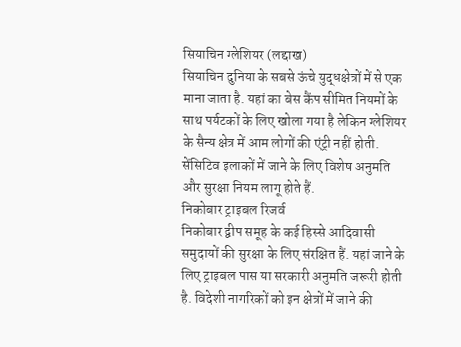सियाचिन ग्लेशियर (लद्दाख)
सियाचिन दुनिया के सबसे ऊंचे युद्धक्षेत्रों में से एक माना जाता है. यहां का बेस कैंप सीमित नियमों के साथ पर्यटकों के लिए खोला गया है लेकिन ग्लेशियर के सैन्य क्षेत्र में आम लोगों की एंट्री नहीं होती. सेंसिटिव इलाकों में जाने के लिए विशेष अनुमति और सुरक्षा नियम लागू होते हैं.
निकोबार ट्राइबल रिजर्व
निकोबार द्वीप समूह के कई हिस्से आदिवासी समुदायों की सुरक्षा के लिए संरक्षित हैं. यहां जाने के लिए ट्राइबल पास या सरकारी अनुमति जरूरी होती है. विदेशी नागरिकों को इन क्षेत्रों में जाने की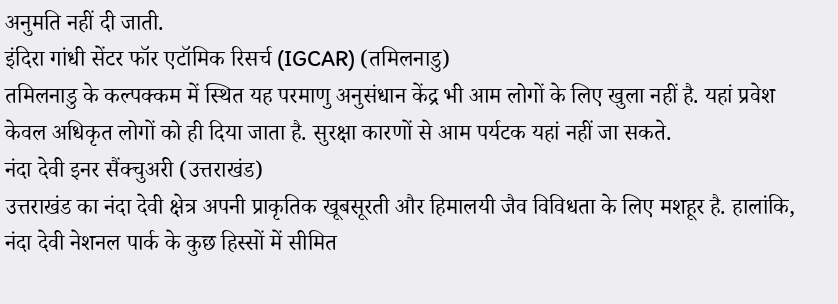अनुमति नहीं दी जाती.
इंदिरा गांधी सेंटर फॉर एटॉमिक रिसर्च (IGCAR) (तमिलनाडु)
तमिलनाडु के कल्पक्कम में स्थित यह परमाणु अनुसंधान केंद्र भी आम लोगों के लिए खुला नहीं है. यहां प्रवेश केवल अधिकृत लोगों को ही दिया जाता है. सुरक्षा कारणों से आम पर्यटक यहां नहीं जा सकते.
नंदा देवी इनर सैंक्चुअरी (उत्तराखंड)
उत्तराखंड का नंदा देवी क्षेत्र अपनी प्राकृतिक खूबसूरती और हिमालयी जैव विविधता के लिए मशहूर है. हालांकि, नंदा देवी नेशनल पार्क के कुछ हिस्सों में सीमित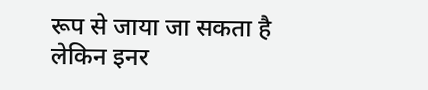रूप से जाया जा सकता है लेकिन इनर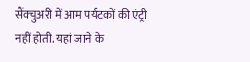सैंक्चुअरी में आम पर्यटकों की एंट्री नहीं होती. यहां जाने के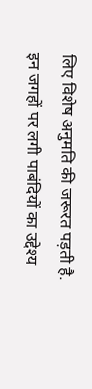लिए विशेष अनुमति की जरूरत पड़ती है.
इन जगहों पर लगी पाबंदियों का उद्देश्य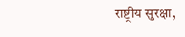राष्ट्रीय सुरक्षा,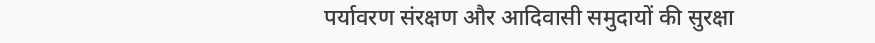पर्यावरण संरक्षण और आदिवासी समुदायों की सुरक्षा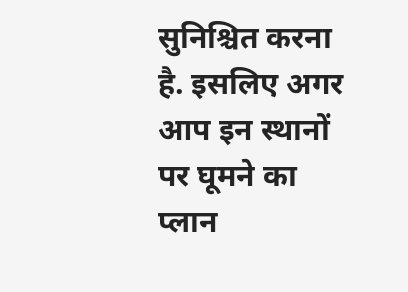सुनिश्चित करना है. इसलिए अगर आप इन स्थानों पर घूमने का प्लान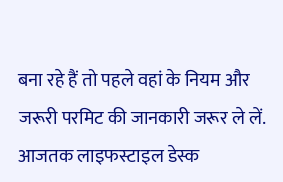बना रहे हैं तो पहले वहां के नियम और जरूरी परमिट की जानकारी जरूर ले लें.
आजतक लाइफस्टाइल डेस्क